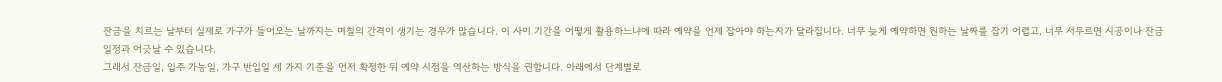잔금을 치르는 날부터 실제로 가구가 들어오는 날까지는 며칠의 간격이 생기는 경우가 많습니다. 이 사이 기간을 어떻게 활용하느냐에 따라 예약을 언제 잡아야 하는지가 달라집니다. 너무 늦게 예약하면 원하는 날짜를 잡기 어렵고, 너무 서두르면 시공이나 잔금 일정과 어긋날 수 있습니다.
그래서 잔금일, 입주 가능일, 가구 반입일 세 가지 기준을 먼저 확정한 뒤 예약 시점을 역산하는 방식을 권합니다. 아래에서 단계별로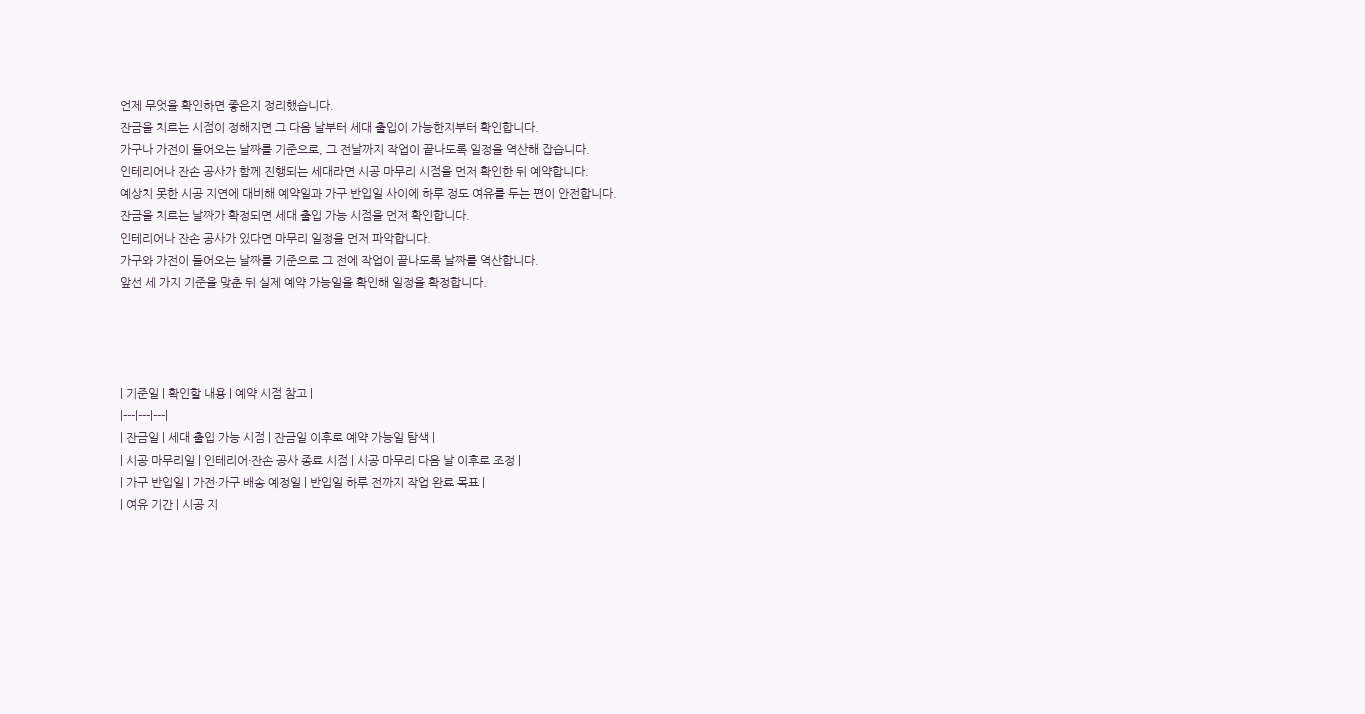언제 무엇을 확인하면 좋은지 정리했습니다.
잔금을 치르는 시점이 정해지면 그 다음 날부터 세대 출입이 가능한지부터 확인합니다.
가구나 가전이 들어오는 날짜를 기준으로, 그 전날까지 작업이 끝나도록 일정을 역산해 잡습니다.
인테리어나 잔손 공사가 함께 진행되는 세대라면 시공 마무리 시점을 먼저 확인한 뒤 예약합니다.
예상치 못한 시공 지연에 대비해 예약일과 가구 반입일 사이에 하루 정도 여유를 두는 편이 안전합니다.
잔금을 치르는 날짜가 확정되면 세대 출입 가능 시점을 먼저 확인합니다.
인테리어나 잔손 공사가 있다면 마무리 일정을 먼저 파악합니다.
가구와 가전이 들어오는 날짜를 기준으로 그 전에 작업이 끝나도록 날짜를 역산합니다.
앞선 세 가지 기준을 맞춘 뒤 실제 예약 가능일을 확인해 일정을 확정합니다.




| 기준일 | 확인할 내용 | 예약 시점 참고 |
|---|---|---|
| 잔금일 | 세대 출입 가능 시점 | 잔금일 이후로 예약 가능일 탐색 |
| 시공 마무리일 | 인테리어·잔손 공사 종료 시점 | 시공 마무리 다음 날 이후로 조정 |
| 가구 반입일 | 가전·가구 배송 예정일 | 반입일 하루 전까지 작업 완료 목표 |
| 여유 기간 | 시공 지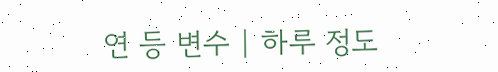연 등 변수 | 하루 정도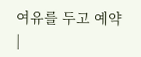여유를 두고 예약 |